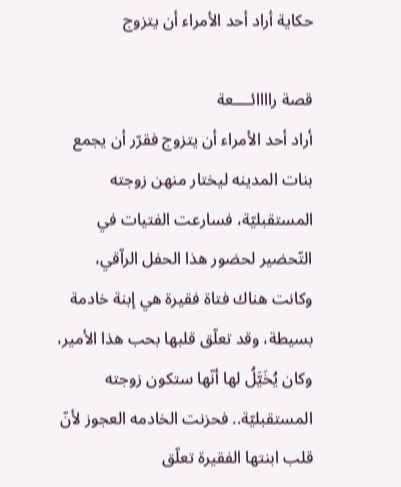حكاية أراد أحد الأمراء أن يتزوج

قصة راااائــــعة
أراد أحد الأمراء أن يتزوج فقرّر أن يجمع بنات المدينه ليختار منهن زوجته المستقبليّة، فسارعت الفتيات في التّحضير لحضور هذا الحفل الراّقي، وكانت هناك فتاة فقيرة هي إبنة خادمة بسيطة، وقد تعلّق قلبها بحب هذا الأمير، وكان يُخَيَّلُ لها أنّها ستكون زوجته المستقبليّة.. فحزنت الخادمه العجوز لأنّ قلب ابنتها الفقيرة تعلّق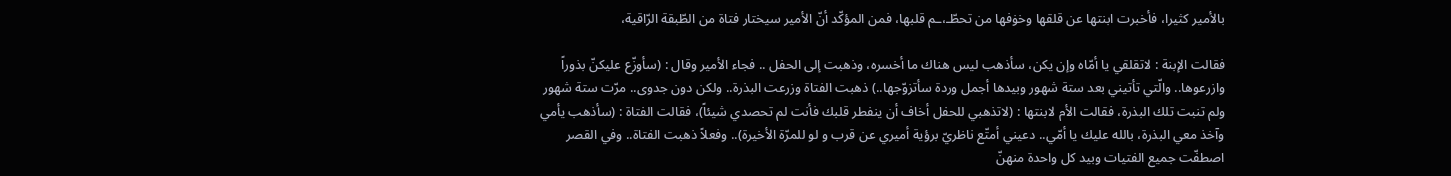بالأمير كثيرا، فأخبرت ابنتها عن قلقها وخۏفها من تحطّـ،ـم قلبها، فمن المؤكّد أنّ الأمير سيختار فتاة من الطّبقة الرّاقية،

فقالت الإبنة : لاتقلقي يا أمّاه وإن يكن، سأذهب ليس هناك ما أخسره، وذهبت إلى الحفل .. فجاء الأمير وقال : (سأوزّع عليكنّ بذوراً وازرعوها.. والّتي تأتيني بعد ستة شهور وبيدها أجمل وردة سأتزوّجها..) ذهبت الفتاة وزرعت البذرة.. ولكن دون جدوى.. مرّت ستة شهور ولم تنبت تلك البذرة، فقالت الأم لابنتها : (لاتذهبي للحفل أخاف أن ينفطر قلبك فأنت لم تحصدي شيئاً)، فقالت الفتاة : (سأذهب يأمي وآخذ معي البذرة، بالله عليك يا أمّي.. دعيني أمتّع ناظريّ برؤية أميري عن قرب و لو للمرّة الأخيرة).. وفعلاً ذهبت الفتاة.. وفي القصر اصطفّت جميع الفتيات وبيد كل واحدة منهنّ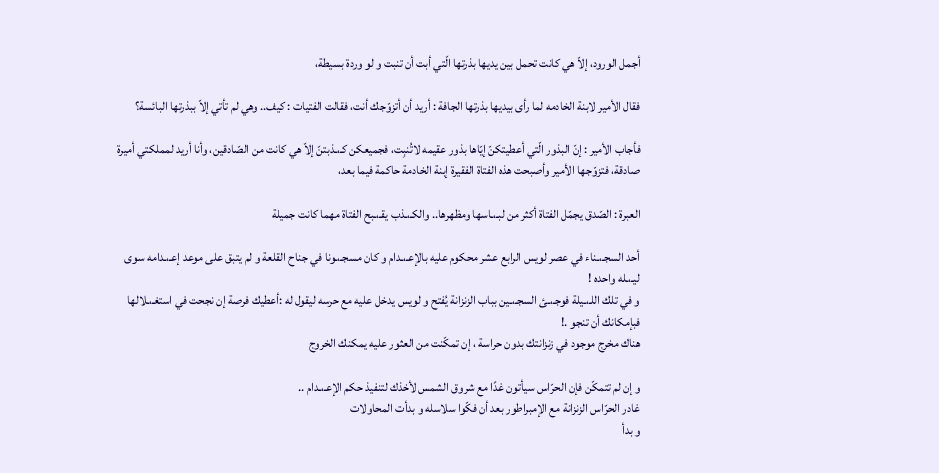أجمل الورود، إلاّ هي كانت تحمل بين يديها بذرتها الّتي أبت أن تنبت و لو وردة بسيطة،

فقال الأمير لابنة الخادمه لما رأى بيديها بذرتها الجافة : أريد أن أتزوّجك أنت، فقالت الفتيات : كيف.. وهي لم تأتي إلاّ ببذرتها البائسة؟

فأجاب الأمير : إنّ البذور الّتي أعطيتكنّ إيّاها بذور عقيمه لاتُنبِت، فجميعكن كـ،ـذبتنّ إلاّ هي كانت من الصّادقين، وأنا أريد لمملكتي أميرة صادقة، فتزوّجها الأمير وأصبحت هذه الفتاة الفقيرة إبنة الخادمة حاكمة فيما بعد،

العبرة : الصّدق يجمّل الفتاة أكثر من لبـ،ـاسها ومظهرها.. والكـ،ـذب يقـ،ـبح الفتاة مهما كانت جميلة

أحد السجـ،ـناء في عصر لويس الرابع عشر محكوم عليه بالإعـ،ـدام و كان مسجـ،ـونا في جناح القلعة و لم يتبق على موعد إعـ،ـدامه سوى ليـ،ـله واحده !
و في تلك اللـ،ـيلة فوجـ،ـئ السجـ،ـين بباب الزنزانة يُفتح و لويس يدخل عليه مع حرسه ليقول له :أعطيك فرصة إن نجحت في استغـ،ـلالها فبإمكانك أن تنجو .!
هناك مخرج موجود في زنزانتك بدون حراسة ، إن تمكّنت من العثور عليه يمكنك الخروج

و إن لم تتمكّن فإن الحرّاس سيأتون غدًا مع شروق الشمس لأخذك لتنفيذ حكم الإعـ،ـدام ..
غادر الحرّاس الزنزانة مع الإمبراطور بعد أن فكّوا سلاسله و بدأت المحاولات
و بدأ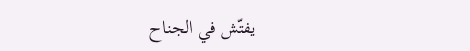يفتّش في الجناح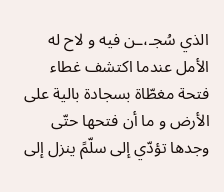الذي سُجـ،ـن فيه و لاح له الأمل عندما اكتشف غطاء فتحة مغطّاة بسجادة بالية على الأرض و ما أن فتحها حتّى وجدها تؤدّي إلى سلّمً ينزل إلى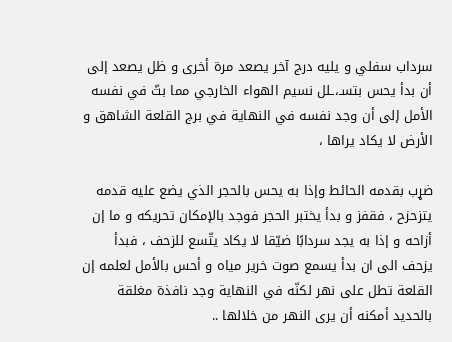سرداب سفلي و يليه درج آخر يصعد مرة أخرى و ظل يصعد إلى أن بدأ يحس بتسـ،ـلل نسيم الهواء الخارجي مما بثّ في نفسه الأمل إلى أن وجد نفسه في النهاية في برج القلعة الشاهق و الأرض لا يكاد يراها ،

ضړب بقدمه الحائط وإذا به يحس بالحجر الذي يضع عليه قدمه يتزحزح ، فقفز و بدأ يختبر الحجر فوجد بالإمكان تحريكه و ما إن أزاحه و إذا به يجد سردابًا ضيّقا لا يكاد يتّسع للزحف ، فبدأ يزحف الى ان بدأ يسمع صوت خرير مياه و أحس بالأمل لعلمه إن القلعة تطل على نهر لكنّه في النهاية وجد نافذة مغلقة بالحديد أمكنه أن يرى النهر من خلالها ..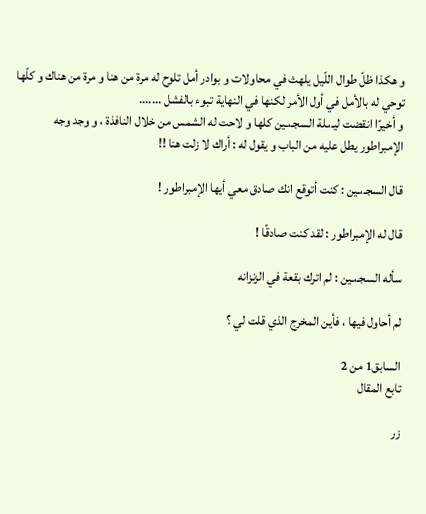و هكذا ظلّ طوال اللّيل يلهث في محاولات و بوادر أمل تلوح له مرة من هنا و مرة من هناك و كلّها توحي له بالأمل في أول الأمر لكنها في النهاية تبوء بالفشل …….
و أخيرًا انقضت ليـ،ـلة السجـ،ـين كلها و لاحت له الشمس من خلال النافذة ، و وجد وجه الإمبراطور يطل عليه من الباب و يقول له : أراك لا زلت هنا !!

قال السجـ،ـين : كنت أتوقع انك صادق معي أيها الإمبراطور !

قال له الإمبراطور : لقد كنت صادقًا !

سأله السجـ،ـين : لم اترك بقعة في الزنزانه

لم أحاول فيها ، فأين المخرج الذي قلت لي ؟

السابق1 من 2
تابع المقال

زر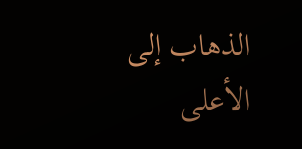الذهاب إلى الأعلى